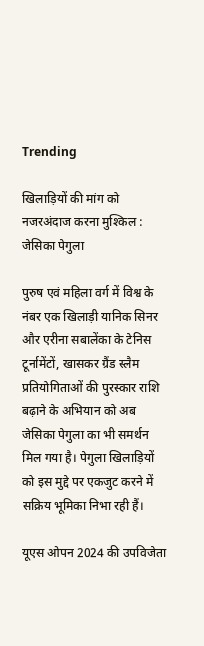Trending

खिलाड़ियों की मांग को नजरअंदाज करना मुश्किल : जेसिका पेगुला

पुरुष एवं महिला वर्ग में विश्व के नंबर एक खिलाड़ी यानिक सिनर और एरीना सबालेंका के टेनिस टूर्नामेंटों, खासकर ग्रैंड स्लैम प्रतियोगिताओं की पुरस्कार राशि बढ़ाने के अभियान को अब जेसिका पेगुला का भी समर्थन मिल गया है। पेगुला खिलाड़ियों को इस मुद्दे पर एकजुट करने में सक्रिय भूमिका निभा रही हैं।

यूएस ओपन 2024 की उपविजेता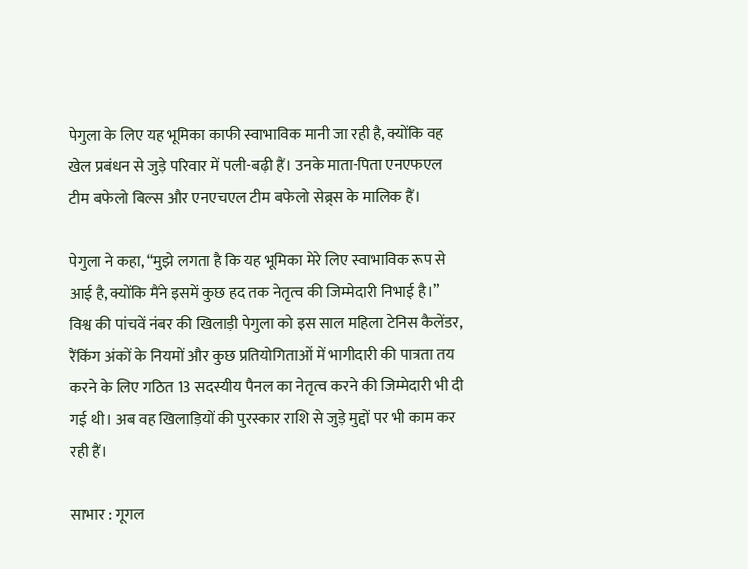पेगुला के लिए यह भूमिका काफी स्वाभाविक मानी जा रही है, क्योंकि वह खेल प्रबंधन से जुड़े परिवार में पली-बढ़ी हैं। उनके माता-पिता एनएफएल टीम बफेलो बिल्स और एनएचएल टीम बफेलो सेब्र्स के मालिक हैं।

पेगुला ने कहा, “मुझे लगता है कि यह भूमिका मेरे लिए स्वाभाविक रूप से आई है, क्योंकि मैंने इसमें कुछ हद तक नेतृत्व की जिम्मेदारी निभाई है।” विश्व की पांचवें नंबर की खिलाड़ी पेगुला को इस साल महिला टेनिस कैलेंडर, रैंकिंग अंकों के नियमों और कुछ प्रतियोगिताओं में भागीदारी की पात्रता तय करने के लिए गठित 13 सदस्यीय पैनल का नेतृत्व करने की जिम्मेदारी भी दी गई थी। अब वह खिलाड़ियों की पुरस्कार राशि से जुड़े मुद्दों पर भी काम कर रही हैं।

साभार : गूगल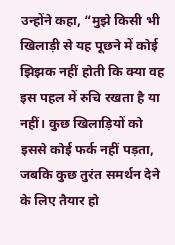उन्होंने कहा, “मुझे किसी भी खिलाड़ी से यह पूछने में कोई झिझक नहीं होती कि क्या वह इस पहल में रुचि रखता है या नहीं। कुछ खिलाड़ियों को इससे कोई फर्क नहीं पड़ता, जबकि कुछ तुरंत समर्थन देने के लिए तैयार हो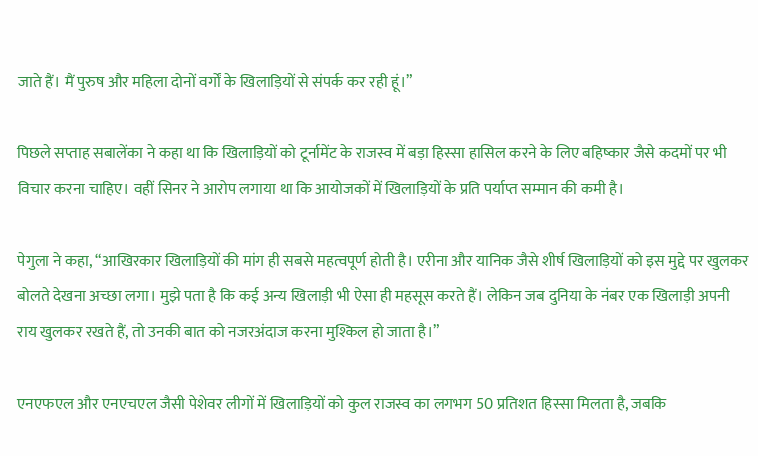जाते हैं। मैं पुरुष और महिला दोनों वर्गों के खिलाड़ियों से संपर्क कर रही हूं।”

पिछले सप्ताह सबालेंका ने कहा था कि खिलाड़ियों को टूर्नामेंट के राजस्व में बड़ा हिस्सा हासिल करने के लिए बहिष्कार जैसे कदमों पर भी विचार करना चाहिए। वहीं सिनर ने आरोप लगाया था कि आयोजकों में खिलाड़ियों के प्रति पर्याप्त सम्मान की कमी है।

पेगुला ने कहा, “आखिरकार खिलाड़ियों की मांग ही सबसे महत्वपूर्ण होती है। एरीना और यानिक जैसे शीर्ष खिलाड़ियों को इस मुद्दे पर खुलकर बोलते देखना अच्छा लगा। मुझे पता है कि कई अन्य खिलाड़ी भी ऐसा ही महसूस करते हैं। लेकिन जब दुनिया के नंबर एक खिलाड़ी अपनी राय खुलकर रखते हैं, तो उनकी बात को नजरअंदाज करना मुश्किल हो जाता है।”

एनएफएल और एनएचएल जैसी पेशेवर लीगों में खिलाड़ियों को कुल राजस्व का लगभग 50 प्रतिशत हिस्सा मिलता है, जबकि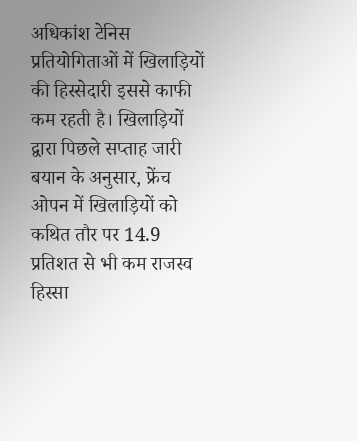अधिकांश टेनिस प्रतियोगिताओं में खिलाड़ियों की हिस्सेदारी इससे काफी कम रहती है। खिलाड़ियों द्वारा पिछले सप्ताह जारी बयान के अनुसार, फ्रेंच ओपन में खिलाड़ियों को कथित तौर पर 14.9 प्रतिशत से भी कम राजस्व हिस्सा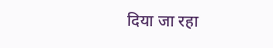दिया जा रहा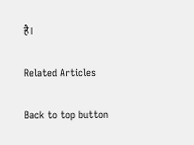है।

Related Articles

Back to top button